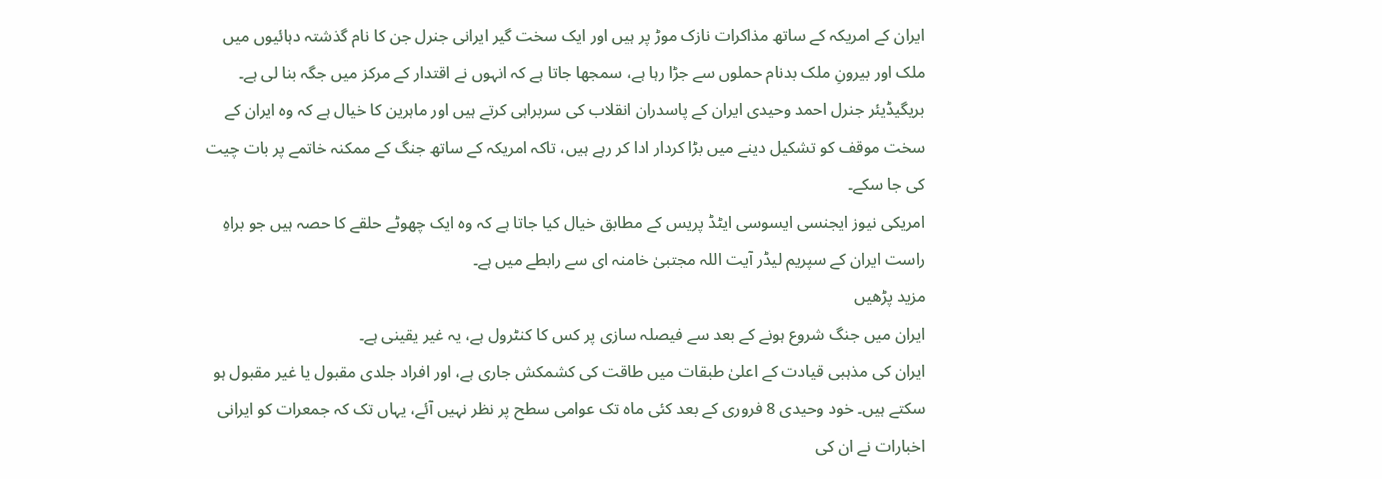ایران کے امریکہ کے ساتھ مذاکرات نازک موڑ پر ہیں اور ایک سخت گیر ایرانی جنرل جن کا نام گذشتہ دہائیوں میں ملک اور بیرونِ ملک بدنام حملوں سے جڑا رہا ہے، سمجھا جاتا ہے کہ انہوں نے اقتدار کے مرکز میں جگہ بنا لی ہے۔
بریگیڈیئر جنرل احمد وحیدی ایران کے پاسدران انقلاب کی سربراہی کرتے ہیں اور ماہرین کا خیال ہے کہ وہ ایران کے سخت موقف کو تشکیل دینے میں بڑا کردار ادا کر رہے ہیں، تاکہ امریکہ کے ساتھ جنگ کے ممکنہ خاتمے پر بات چیت کی جا سکے۔
امریکی نیوز ایجنسی ایسوسی ایٹڈ پریس کے مطابق خیال کیا جاتا ہے کہ وہ ایک چھوٹے حلقے کا حصہ ہیں جو براہِ راست ایران کے سپریم لیڈر آیت اللہ مجتبیٰ خامنہ ای سے رابطے میں ہے۔
مزید پڑھیں
ایران میں جنگ شروع ہونے کے بعد سے فیصلہ سازی پر کس کا کنٹرول ہے، یہ غیر یقینی ہے۔
ایران کی مذہبی قیادت کے اعلیٰ طبقات میں طاقت کی کشمکش جاری ہے، اور افراد جلدی مقبول یا غیر مقبول ہو سکتے ہیں۔ خود وحیدی 8 فروری کے بعد کئی ماہ تک عوامی سطح پر نظر نہیں آئے، یہاں تک کہ جمعرات کو ایرانی اخبارات نے ان کی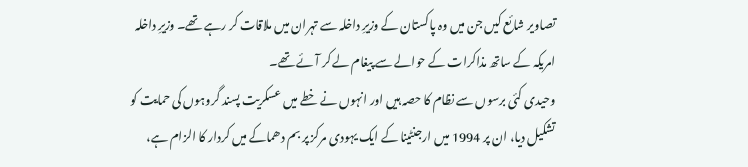تصاویر شائع کیں جن میں وہ پاکستان کے وزیرِ داخلہ سے تہران میں ملاقات کر رہے تھے۔ وزیرِ داخلہ امریکہ کے ساتھ مذاکرات کے حوالے سے پیغام لے کر آئے تھے۔
وحیدی کئی برسوں سے نظام کا حصہ ہیں اور انہوں نے خطے میں عسکریت پسند گروہوں کی حمایت کو تشکیل دیا، ان پر 1994 میں ارجنٹینا کے ایک یہودی مرکز پر بم دھماکے میں کردار کا الزام ہے،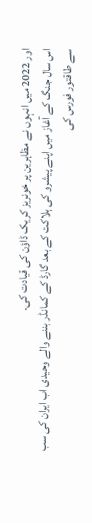اور 2022 میں انہوں نے مظاہرین پر خونریز کریک ڈاؤن کی قیادت کی۔
اس سال جنگ کے آغاز میں اپنے پیشرو کی ہلاکت کے بعد گارڈ کے کمانڈر بننے والے وحیدی اب ایران کی سب سے طاقتور فورس کی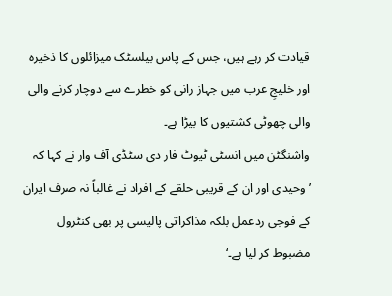قیادت کر رہے ہیں، جس کے پاس بیلسٹک میزائلوں کا ذخیرہ اور خلیجِ عرب میں جہاز رانی کو خطرے سے دوچار کرنے والی والی چھوٹی کشتیوں کا بیڑا ہے۔
واشنگٹن میں انسٹی ٹیوٹ فار دی سٹڈی آف وار نے کہا کہ ’وحیدی اور ان کے قریبی حلقے کے افراد نے غالباً نہ صرف ایران کے فوجی ردعمل بلکہ مذاکراتی پالیسی پر بھی کنٹرول مضبوط کر لیا ہے۔‘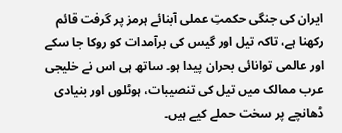ایران کی جنگی حکمتِ عملی آبنائے ہرمز پر گرفت قائم رکھنا ہے، تاکہ تیل اور گیس کی برآمدات کو روکا جا سکے اور عالمی توانائی بحران پیدا ہو۔ ساتھ ہی اس نے خلیجی عرب ممالک میں تیل کی تنصیبات، ہوٹلوں اور بنیادی ڈھانچے پر سخت حملے کیے ہیں۔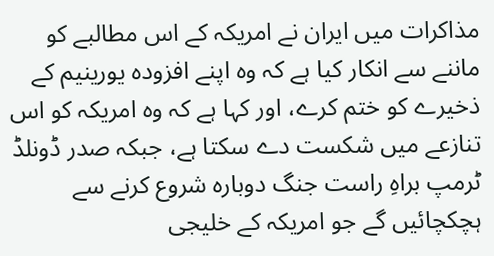مذاکرات میں ایران نے امریکہ کے اس مطالبے کو ماننے سے انکار کیا ہے کہ وہ اپنے افزودہ یورینیم کے ذخیرے کو ختم کرے، اور کہا ہے کہ وہ امریکہ کو اس تنازعے میں شکست دے سکتا ہے، جبکہ صدر ڈونلڈ ٹرمپ براہِ راست جنگ دوبارہ شروع کرنے سے ہچکچائیں گے جو امریکہ کے خلیجی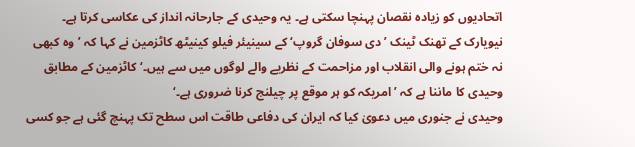اتحادیوں کو زیادہ نقصان پہنچا سکتی ہے۔ یہ وحیدی کے جارحانہ انداز کی عکاسی کرتا ہے۔
نیویارک کے تھنک ٹینک ’دی سوفان گروپ‘ کے سینیئر فیلو کینیٹھ کاٹزمین نے کہا کہ ’وہ کبھی نہ ختم ہونے والی انقلاب اور مزاحمت کے نظریے والے لوگوں میں سے ہیں۔‘ کاٹزمین کے مطابق وحیدی کا ماننا ہے کہ ’امریکہ کو ہر موقع پر چیلنج کرنا ضروری ہے۔‘
وحیدی نے جنوری میں دعویٰ کیا کہ ایران کی دفاعی طاقت اس سطح تک پہنچ گئی ہے جو کسی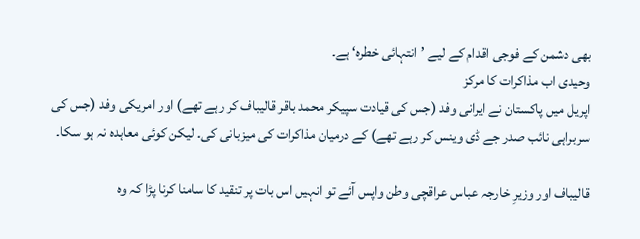بھی دشمن کے فوجی اقدام کے لیے ’انتہائی خطرہ‘ ہے۔
وحیدی اب مذاکرات کا مرکز
اپریل میں پاکستان نے ایرانی وفد (جس کی قیادت سپیکر محمد باقر قالیباف کر رہے تھے) اور امریکی وفد (جس کی سربراہی نائب صدر جے ڈی وینس کر رہے تھے) کے درمیان مذاکرات کی میزبانی کی۔ لیکن کوئی معاہدہ نہ ہو سکا۔

قالیباف اور وزیرِ خارجہ عباس عراقچی وطن واپس آئے تو انہیں اس بات پر تنقید کا سامنا کرنا پڑا کہ وہ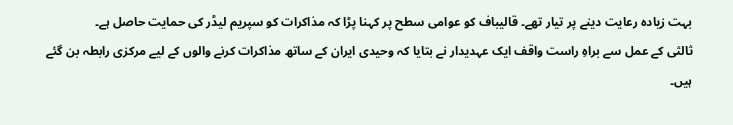بہت زیادہ رعایت دینے پر تیار تھے۔ قالیباف کو عوامی سطح پر کہنا پڑا کہ مذاکرات کو سپریم لیڈر کی حمایت حاصل ہے۔
ثالثی کے عمل سے براہِ راست واقف ایک عہدیدار نے بتایا کہ وحیدی ایران کے ساتھ مذاکرات کرنے والوں کے لیے مرکزی رابطہ بن گئے ہیں۔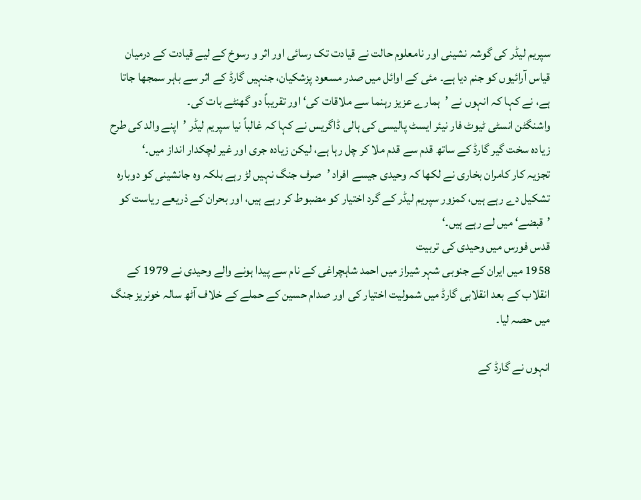سپریم لیڈر کی گوشہ نشینی اور نامعلوم حالت نے قیادت تک رسائی اور اثر و رسوخ کے لیے قیادت کے درمیان قیاس آرائیوں کو جنم دیا ہے۔ مئی کے اوائل میں صدر مسعود پزشکیان، جنہیں گارڈ کے اثر سے باہر سمجھا جاتا ہے، نے کہا کہ انہوں نے ’ہمارے عزیز رہنما سے ملاقات کی‘ اور تقریباً دو گھنٹے بات کی۔
واشنگٹن انسٹی ٹیوٹ فار نیئر ایسٹ پالیسی کی ہالی ڈاگریس نے کہا کہ غالباً نیا سپریم لیڈر ’اپنے والد کی طرح زیادہ سخت گیر گارڈ کے ساتھ قدم سے قدم ملا کر چل رہا ہے، لیکن زیادہ جری اور غیر لچکدار انداز میں۔‘
تجزیہ کار کامران بخاری نے لکھا کہ وحیدی جیسے افراد ’صرف جنگ نہیں لڑ رہے بلکہ وہ جانشینی کو دوبارہ تشکیل دے رہے ہیں، کمزور سپریم لیڈر کے گرد اختیار کو مضبوط کر رہے ہیں، اور بحران کے ذریعے ریاست کو ’قبضے‘ میں لے رہے ہیں۔‘
قدس فورس میں وحیدی کی تربیت
1958 میں ایران کے جنوبی شہر شیراز میں احمد شاہچراغی کے نام سے پیدا ہونے والے وحیدی نے 1979 کے انقلاب کے بعد انقلابی گارڈ میں شمولیت اختیار کی اور صدام حسین کے حملے کے خلاف آٹھ سالہ خونریز جنگ میں حصہ لیا۔

انہوں نے گارڈ کے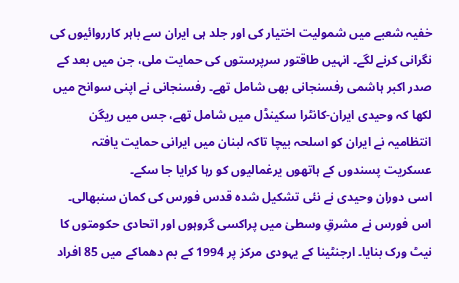خفیہ شعبے میں شمولیت اختیار کی اور جلد ہی ایران سے باہر کارروائیوں کی نگرانی کرنے لگے۔ انہیں طاقتور سرپرستوں کی حمایت ملی، جن میں بعد کے صدر اکبر ہاشمی رفسنجانی بھی شامل تھے۔ رفسنجانی نے اپنی سوانح میں لکھا کہ وحیدی ایران-کانٹرا سکینڈل میں شامل تھے، جس میں ریگن انتظامیہ نے ایران کو اسلحہ بیچا تاکہ لبنان میں ایرانی حمایت یافتہ عسکریت پسندوں کے ہاتھوں یرغمالیوں کو رہا کرایا جا سکے۔
اسی دوران وحیدی نے نئی تشکیل شدہ قدس فورس کی کمان سنبھالی۔ اس فورس نے مشرقِ وسطیٰ میں پراکسی گروہوں اور اتحادی حکومتوں کا نیٹ ورک بنایا۔ ارجنٹینا کے یہودی مرکز پر 1994 کے بم دھماکے میں 85 افراد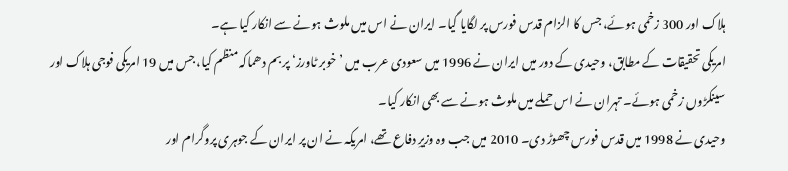ہلاک اور 300 زخمی ہوئے، جس کا الزام قدس فورس پر لگایا گیا۔ ایران نے اس میں ملوث ہونے سے انکار کیا ہے۔
امریکی تحقیقات کے مطابق، وحیدی کے دور میں ایران نے 1996 میں سعودی عرب میں ’خوبر ٹاورز‘ پر بم دھماکہ منظم کیا، جس میں 19 امریکی فوجی ہلاک اور سینکڑوں زخمی ہوئے۔ تہران نے اس حملے میں ملوث ہونے سے بھی انکار کیا۔
وحیدی نے 1998 میں قدس فورس چھوڑ دی۔ 2010 میں جب وہ وزیرِ دفاع تھے، امریکہ نے ان پر ایران کے جوہری پروگرام اور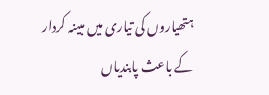ہتھیاروں کی تیاری میں مبینہ کردار کے باعث پابندیاں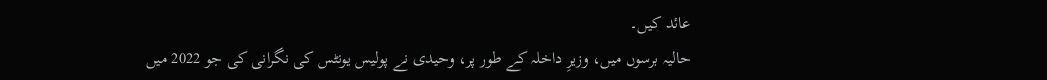عائد کیں۔
حالیہ برسوں میں، وزیرِ داخلہ کے طور پر، وحیدی نے پولیس یونٹس کی نگرانی کی جو 2022 میں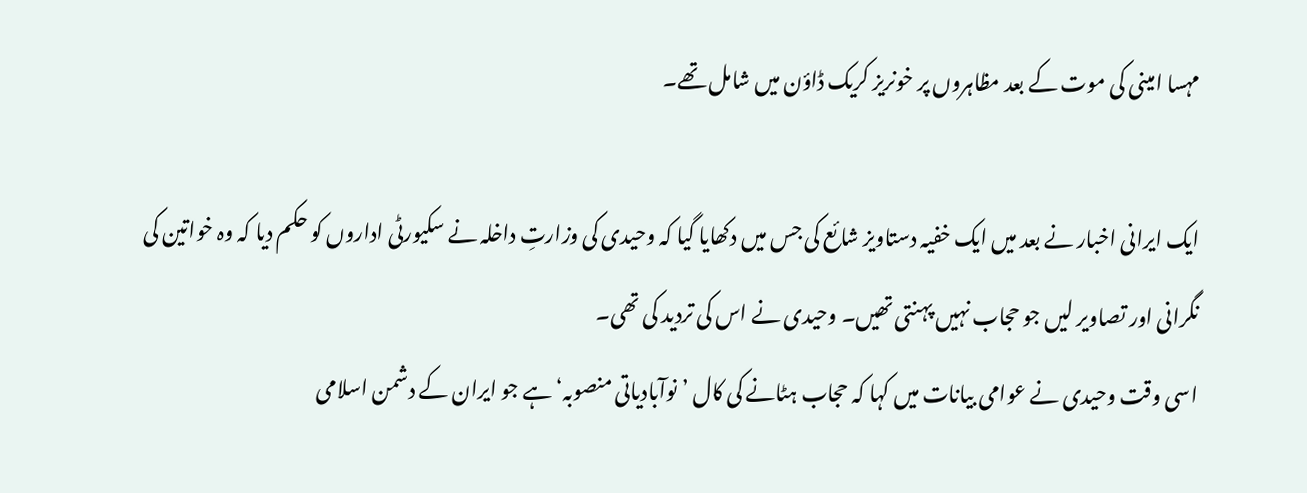مہسا امینی کی موت کے بعد مظاہروں پر خونریز کریک ڈاؤن میں شامل تھے۔

ایک ایرانی اخبار نے بعد میں ایک خفیہ دستاویز شائع کی جس میں دکھایا گیا کہ وحیدی کی وزارتِ داخلہ نے سکیورٹی اداروں کو حکم دیا کہ وہ خواتین کی نگرانی اور تصاویر لیں جو حجاب نہیں پہنتی تھیں۔ وحیدی نے اس کی تردید کی تھی۔
اسی وقت وحیدی نے عوامی بیانات میں کہا کہ حجاب ہٹانے کی کال ’نوآبادیاتی منصوبہ‘ ہے جو ایران کے دشمن اسلامی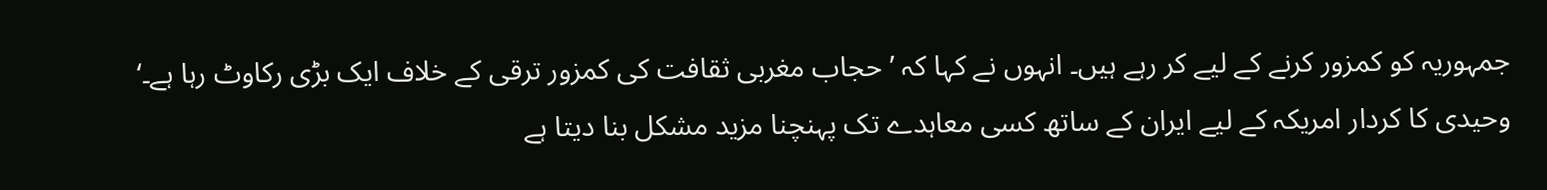جمہوریہ کو کمزور کرنے کے لیے کر رہے ہیں۔ انہوں نے کہا کہ ’حجاب مغربی ثقافت کی کمزور ترقی کے خلاف ایک بڑی رکاوٹ رہا ہے۔‘
وحیدی کا کردار امریکہ کے لیے ایران کے ساتھ کسی معاہدے تک پہنچنا مزید مشکل بنا دیتا ہے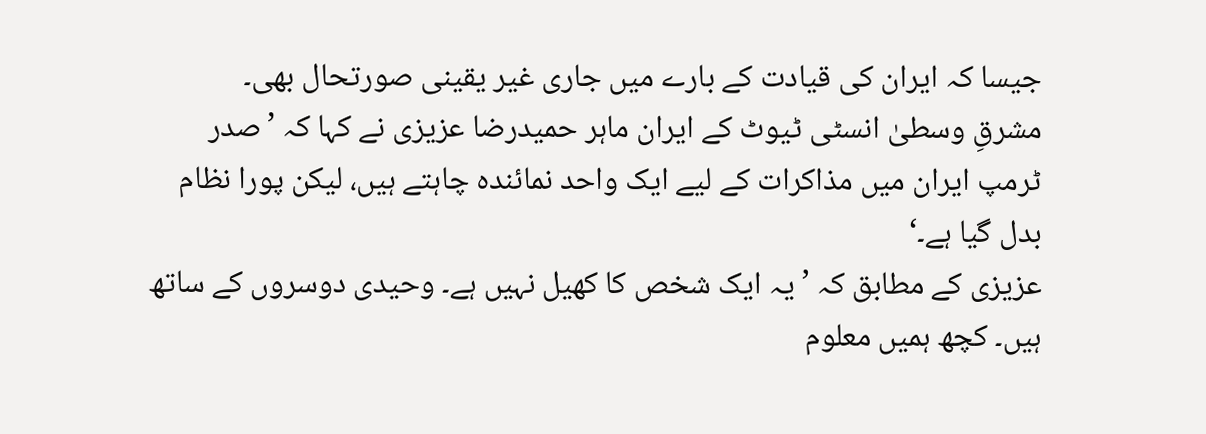جیسا کہ ایران کی قیادت کے بارے میں جاری غیر یقینی صورتحال بھی۔
مشرقِ وسطیٰ انسٹی ٹیوٹ کے ایران ماہر حمیدرضا عزیزی نے کہا کہ ’صدر ٹرمپ ایران میں مذاکرات کے لیے ایک واحد نمائندہ چاہتے ہیں، لیکن پورا نظام بدل گیا ہے۔‘
عزیزی کے مطابق کہ ’یہ ایک شخص کا کھیل نہیں ہے۔ وحیدی دوسروں کے ساتھ ہیں۔ کچھ ہمیں معلوم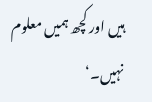ہیں اور کچھ ہمیں معلوم نہیں۔‘